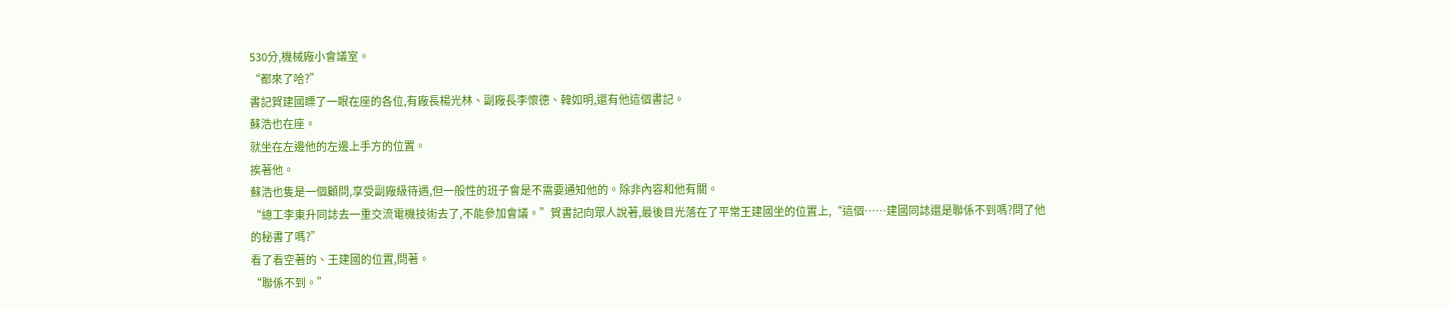530分,機械廠小會議室。
“都來了哈?”
書記賀建國瞟了一眼在座的各位,有廠長楊光林、副廠長李懷德、韓如明,還有他這個書記。
蘇浩也在座。
就坐在左邊他的左邊上手方的位置。
挨著他。
蘇浩也隻是一個顧問,享受副廠級待遇,但一般性的班子會是不需要通知他的。除非內容和他有關。
“總工李東升同誌去一重交流電機技術去了,不能參加會議。”賀書記向眾人說著,最後目光落在了平常王建國坐的位置上,“這個……建國同誌還是聯係不到嗎?問了他的秘書了嗎?”
看了看空著的、王建國的位置,問著。
“聯係不到。”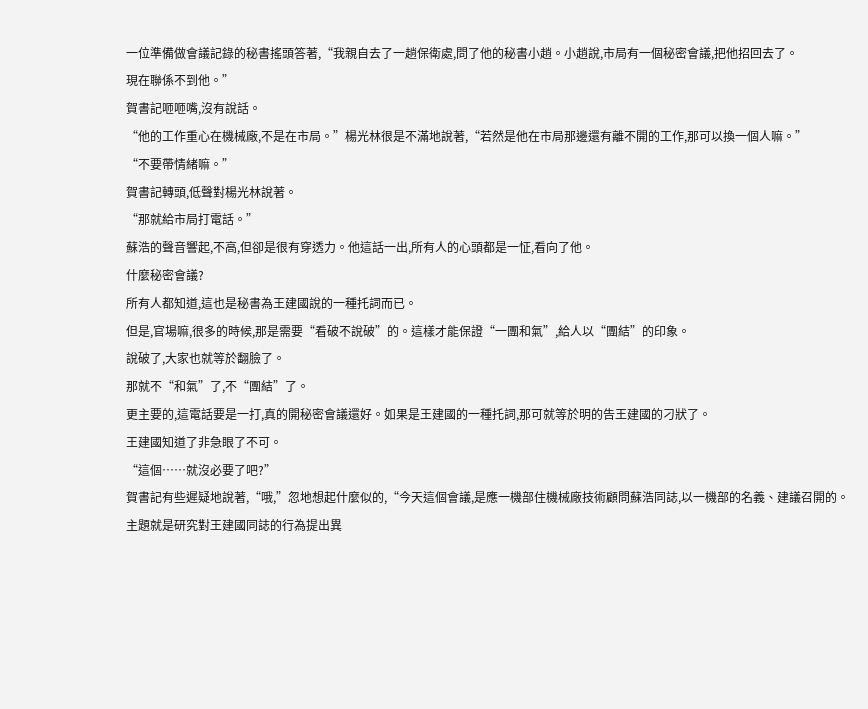一位準備做會議記錄的秘書搖頭答著,“我親自去了一趟保衛處,問了他的秘書小趙。小趙說,市局有一個秘密會議,把他招回去了。
現在聯係不到他。”
賀書記咂咂嘴,沒有說話。
“他的工作重心在機械廠,不是在市局。”楊光林很是不滿地說著,“若然是他在市局那邊還有離不開的工作,那可以換一個人嘛。”
“不要帶情緒嘛。”
賀書記轉頭,低聲對楊光林說著。
“那就給市局打電話。”
蘇浩的聲音響起,不高,但卻是很有穿透力。他這話一出,所有人的心頭都是一怔,看向了他。
什麼秘密會議?
所有人都知道,這也是秘書為王建國說的一種托詞而已。
但是,官場嘛,很多的時候,那是需要“看破不說破”的。這樣才能保證“一團和氣”,給人以“團結”的印象。
說破了,大家也就等於翻臉了。
那就不“和氣”了,不“團結”了。
更主要的,這電話要是一打,真的開秘密會議還好。如果是王建國的一種托詞,那可就等於明的告王建國的刁狀了。
王建國知道了非急眼了不可。
“這個……就沒必要了吧?”
賀書記有些遲疑地說著,“哦,”忽地想起什麼似的,“今天這個會議,是應一機部住機械廠技術顧問蘇浩同誌,以一機部的名義、建議召開的。
主題就是研究對王建國同誌的行為提出異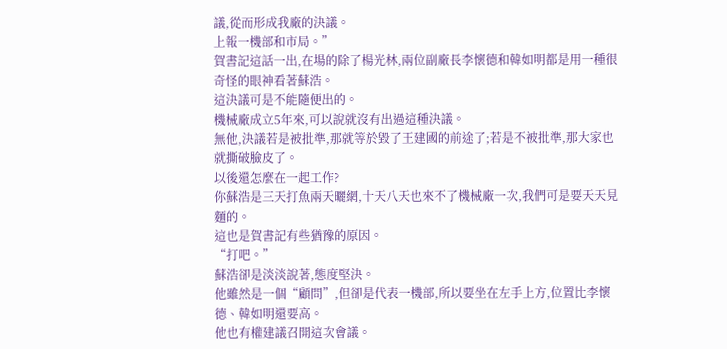議,從而形成我廠的決議。
上報一機部和市局。”
賀書記這話一出,在場的除了楊光林,兩位副廠長李懷德和韓如明都是用一種很奇怪的眼神看著蘇浩。
這決議可是不能隨便出的。
機械廠成立5年來,可以說就沒有出過這種決議。
無他,決議若是被批準,那就等於毀了王建國的前途了;若是不被批準,那大家也就撕破臉皮了。
以後還怎麼在一起工作?
你蘇浩是三天打魚兩天曬網,十天八天也來不了機械廠一次,我們可是要天天見麵的。
這也是賀書記有些猶豫的原因。
“打吧。”
蘇浩卻是淡淡說著,態度堅決。
他雖然是一個“顧問”,但卻是代表一機部,所以要坐在左手上方,位置比李懷德、韓如明還要高。
他也有權建議召開這次會議。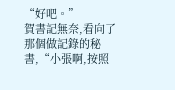“好吧。”
賀書記無奈,看向了那個做記錄的秘書,“小張啊,按照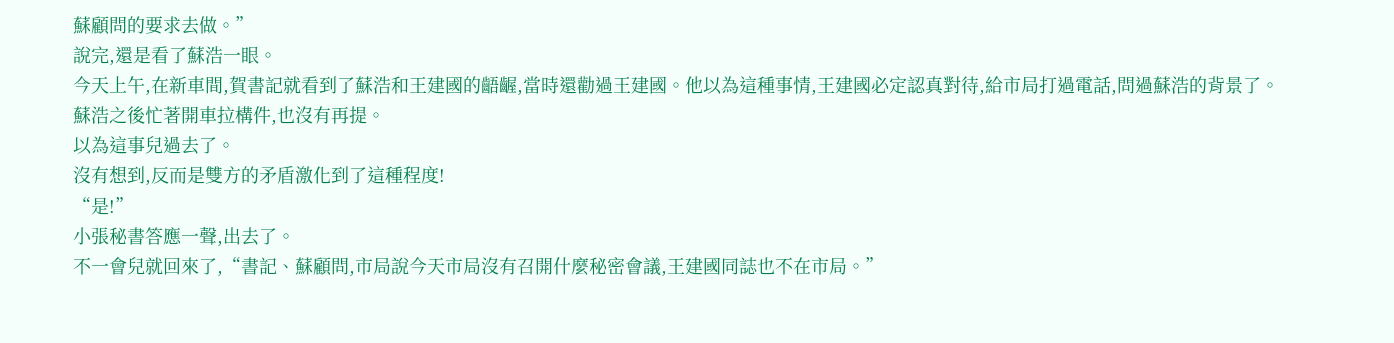蘇顧問的要求去做。”
說完,還是看了蘇浩一眼。
今天上午,在新車間,賀書記就看到了蘇浩和王建國的齬齷,當時還勸過王建國。他以為這種事情,王建國必定認真對待,給市局打過電話,問過蘇浩的背景了。
蘇浩之後忙著開車拉構件,也沒有再提。
以為這事兒過去了。
沒有想到,反而是雙方的矛盾激化到了這種程度!
“是!”
小張秘書答應一聲,出去了。
不一會兒就回來了,“書記、蘇顧問,市局說今天市局沒有召開什麼秘密會議,王建國同誌也不在市局。”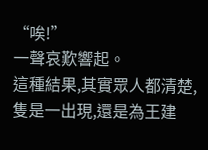“唉!”
一聲哀歎響起。
這種結果,其實眾人都清楚,隻是一出現,還是為王建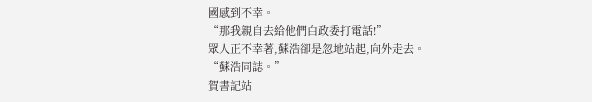國感到不幸。
“那我親自去給他們白政委打電話!”
眾人正不幸著,蘇浩卻是忽地站起,向外走去。
“蘇浩同誌。”
賀書記站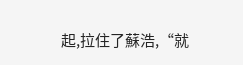起,拉住了蘇浩,“就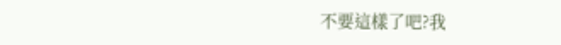不要這樣了吧?我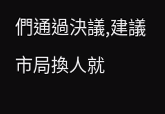們通過決議,建議市局換人就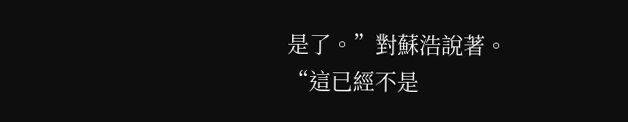是了。”對蘇浩說著。
“這已經不是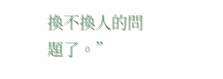換不換人的問題了。”